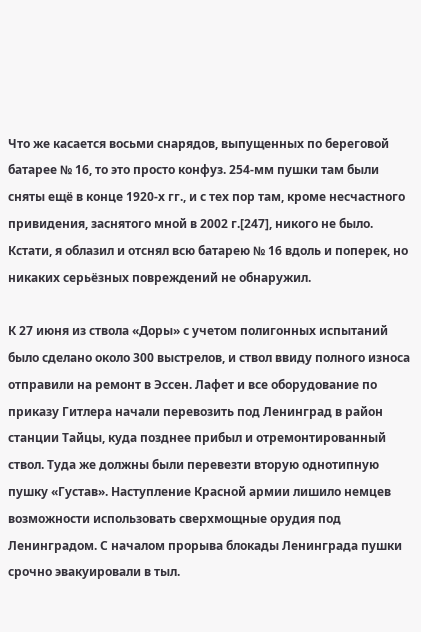Что же касается восьми снарядов, выпущенных по береговой батарее № 16, то это просто конфуз. 254-мм пушки там были сняты ещё в конце 1920-х гг., и с тех пор там, кроме несчастного привидения, заснятого мной в 2002 г.[247], никого не было. Кстати, я облазил и отснял всю батарею № 16 вдоль и поперек, но никаких серьёзных повреждений не обнаружил.

К 27 июня из ствола «Доры» с учетом полигонных испытаний было сделано около 300 выстрелов, и ствол ввиду полного износа отправили на ремонт в Эссен. Лафет и все оборудование по приказу Гитлера начали перевозить под Ленинград в район станции Тайцы, куда позднее прибыл и отремонтированный ствол. Туда же должны были перевезти вторую однотипную пушку «Густав». Наступление Красной армии лишило немцев возможности использовать сверхмощные орудия под Ленинградом. С началом прорыва блокады Ленинграда пушки срочно эвакуировали в тыл.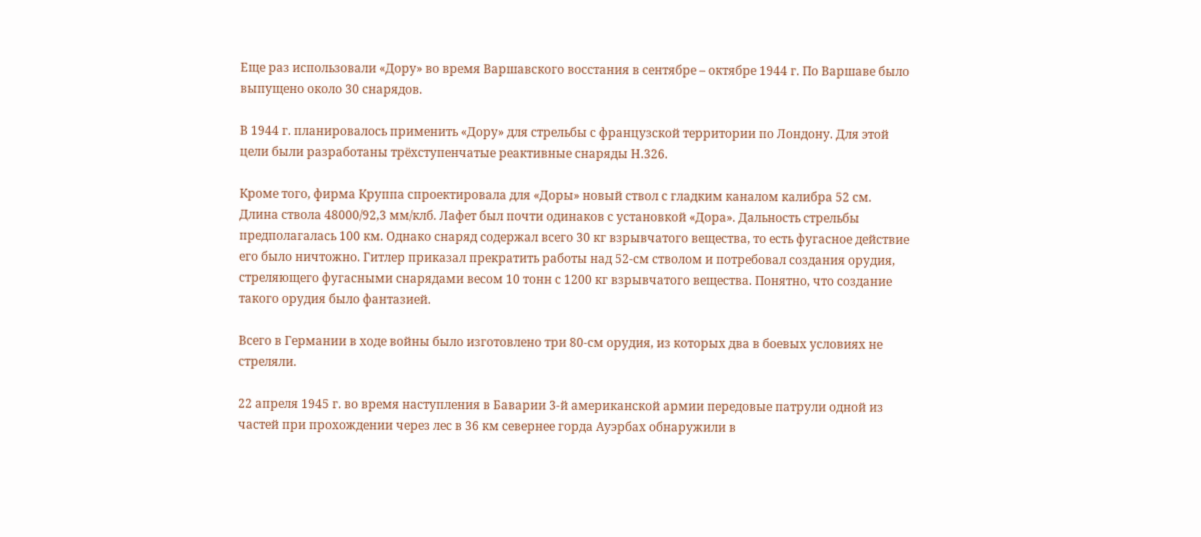Еще раз использовали «Дору» во время Варшавского восстания в сентябре – октябре 1944 г. По Варшаве было выпущено около 30 снарядов.

В 1944 г. планировалось применить «Дору» для стрельбы с французской территории по Лондону. Для этой цели были разработаны трёхступенчатые реактивные снаряды Н.326.

Кроме того, фирма Круппа спроектировала для «Доры» новый ствол с гладким каналом калибра 52 см. Длина ствола 48000/92,3 мм/клб. Лафет был почти одинаков с установкой «Дора». Дальность стрельбы предполагалась 100 км. Однако снаряд содержал всего 30 кг взрывчатого вещества, то есть фугасное действие его было ничтожно. Гитлер приказал прекратить работы над 52-см стволом и потребовал создания орудия, стреляющего фугасными снарядами весом 10 тонн с 1200 кг взрывчатого вещества. Понятно, что создание такого орудия было фантазией.

Всего в Германии в ходе войны было изготовлено три 80-см орудия, из которых два в боевых условиях не стреляли.

22 апреля 1945 г. во время наступления в Баварии 3-й американской армии передовые патрули одной из частей при прохождении через лес в 36 км севернее горда Ауэрбах обнаружили в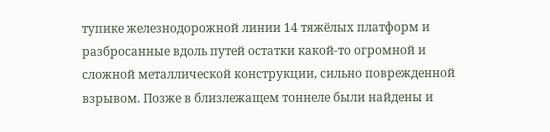тупике железнодорожной линии 14 тяжёлых платформ и разбросанные вдоль путей остатки какой-то огромной и сложной металлической конструкции, сильно поврежденной взрывом. Позже в близлежащем тоннеле были найдены и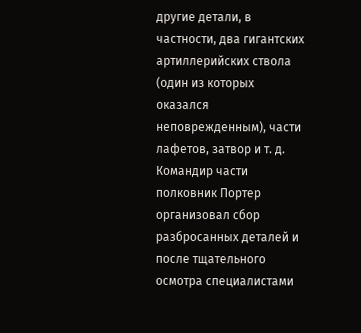другие детали, в частности, два гигантских артиллерийских ствола (один из которых оказался неповрежденным), части лафетов, затвор и т. д. Командир части полковник Портер организовал сбор разбросанных деталей и после тщательного осмотра специалистами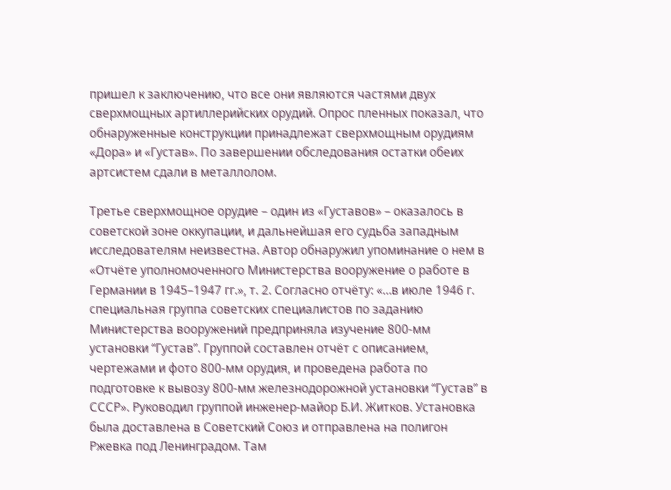пришел к заключению, что все они являются частями двух сверхмощных артиллерийских орудий. Опрос пленных показал, что обнаруженные конструкции принадлежат сверхмощным орудиям «Дора» и «Густав». По завершении обследования остатки обеих артсистем сдали в металлолом.

Третье сверхмощное орудие – один из «Густавов» – оказалось в советской зоне оккупации, и дальнейшая его судьба западным исследователям неизвестна. Автор обнаружил упоминание о нем в «Отчёте уполномоченного Министерства вооружение о работе в Германии в 1945–1947 гг.», т. 2. Согласно отчёту: «…в июле 1946 г. специальная группа советских специалистов по заданию Министерства вооружений предприняла изучение 800-мм установки “Густав”. Группой составлен отчёт с описанием, чертежами и фото 800-мм орудия, и проведена работа по подготовке к вывозу 800-мм железнодорожной установки “Густав” в СССР». Руководил группой инженер-майор Б.И. Житков. Установка была доставлена в Советский Союз и отправлена на полигон Ржевка под Ленинградом. Там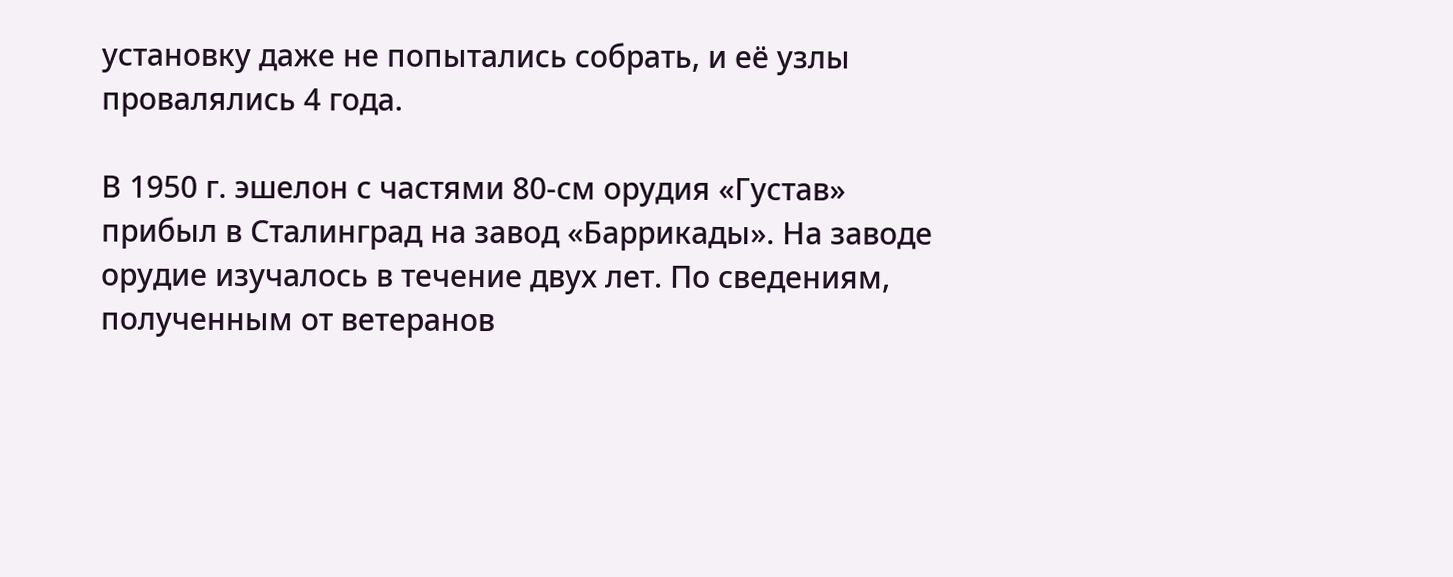установку даже не попытались собрать, и её узлы провалялись 4 года.

В 1950 г. эшелон с частями 80-см орудия «Густав» прибыл в Сталинград на завод «Баррикады». На заводе орудие изучалось в течение двух лет. По сведениям, полученным от ветеранов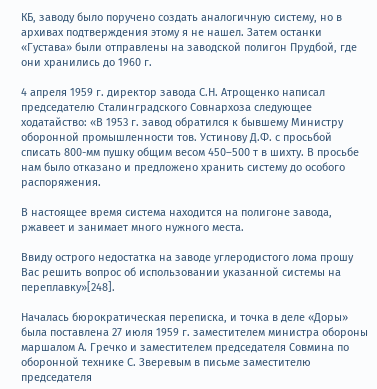КБ, заводу было поручено создать аналогичную систему, но в архивах подтверждения этому я не нашел. Затем останки «Густава» были отправлены на заводской полигон Прудбой, где они хранились до 1960 г.

4 апреля 1959 г. директор завода С.Н. Атрощенко написал председателю Сталинградского Совнархоза следующее ходатайство: «В 1953 г. завод обратился к бывшему Министру оборонной промышленности тов. Устинову Д.Ф. с просьбой списать 800-мм пушку общим весом 450–500 т в шихту. В просьбе нам было отказано и предложено хранить систему до особого распоряжения.

В настоящее время система находится на полигоне завода, ржавеет и занимает много нужного места.

Ввиду острого недостатка на заводе углеродистого лома прошу Вас решить вопрос об использовании указанной системы на переплавку»[248].

Началась бюрократическая переписка, и точка в деле «Доры» была поставлена 27 июля 1959 г. заместителем министра обороны маршалом А. Гречко и заместителем председателя Совмина по оборонной технике С. Зверевым в письме заместителю председателя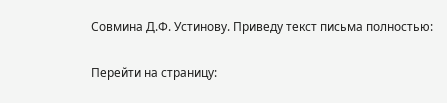Совмина Д.Ф. Устинову. Приведу текст письма полностью:

Перейти на страницу: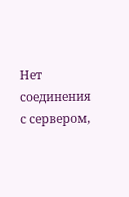Нет соединения с сервером,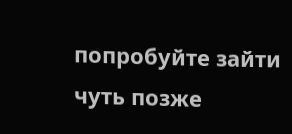попробуйте зайти чуть позже